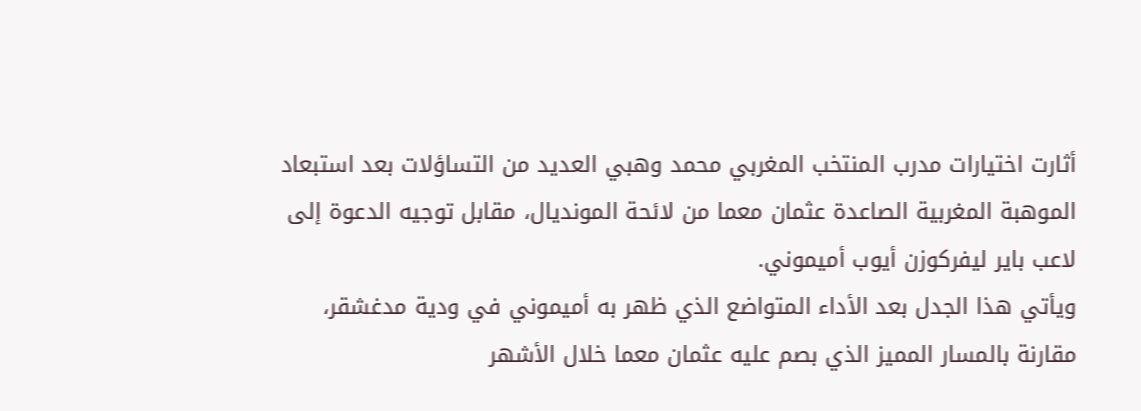أثارت اختيارات مدرب المنتخب المغربي محمد وهبي العديد من التساؤلات بعد استبعاد الموهبة المغربية الصاعدة عثمان معما من لائحة المونديال، مقابل توجيه الدعوة إلى لاعب باير ليفركوزن أيوب أميموني.
ويأتي هذا الجدل بعد الأداء المتواضع الذي ظهر به أميموني في ودية مدغشقر، مقارنة بالمسار المميز الذي بصم عليه عثمان معما خلال الأشهر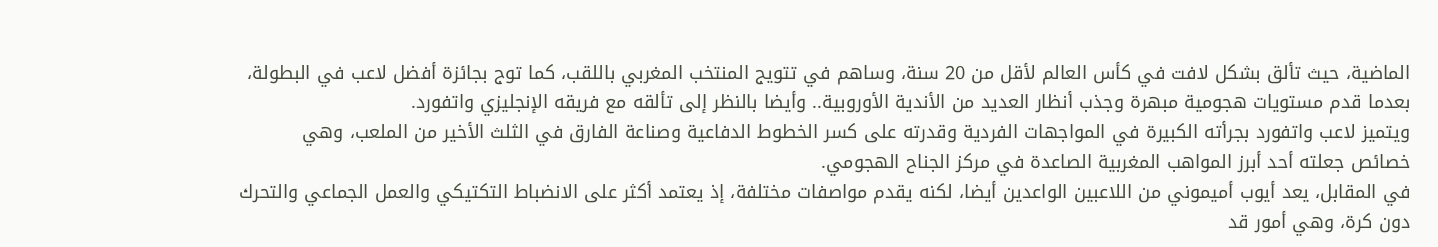الماضية، حيث تألق بشكل لافت في كأس العالم لأقل من 20 سنة، وساهم في تتويج المنتخب المغربي باللقب، كما توج بجائزة أفضل لاعب في البطولة، بعدما قدم مستويات هجومية مبهرة وجذب أنظار العديد من الأندية الأوروبية.. وأيضا بالنظر إلى تألقه مع فريقه الإنجليزي واتفورد.
ويتميز لاعب واتفورد بجرأته الكبيرة في المواجهات الفردية وقدرته على كسر الخطوط الدفاعية وصناعة الفارق في الثلث الأخير من الملعب، وهي خصائص جعلته أحد أبرز المواهب المغربية الصاعدة في مركز الجناح الهجومي.
في المقابل، يعد أيوب أميموني من اللاعبين الواعدين أيضا، لكنه يقدم مواصفات مختلفة، إذ يعتمد أكثر على الانضباط التكتيكي والعمل الجماعي والتحرك دون كرة، وهي أمور قد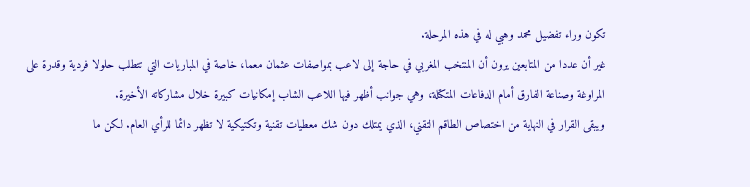تكون وراء تفضيل محمد وهبي له في هذه المرحلة.
غير أن عددا من المتابعين يرون أن المنتخب المغربي في حاجة إلى لاعب بمواصفات عثمان معما، خاصة في المباريات التي تتطلب حلولا فردية وقدرة على المراوغة وصناعة الفارق أمام الدفاعات المتكتلة، وهي جوانب أظهر فيها اللاعب الشاب إمكانيات كبيرة خلال مشاركاته الأخيرة.
ويبقى القرار في النهاية من اختصاص الطاقم التقني، الذي يمتلك دون شك معطيات تقنية وتكتيكية لا تظهر دائما للرأي العام. لكن ما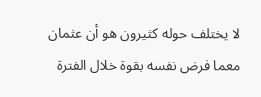لا يختلف حوله كثيرون هو أن عثمان معما فرض نفسه بقوة خلال الفترة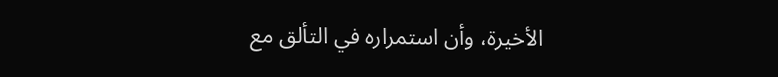الأخيرة، وأن استمراره في التألق مع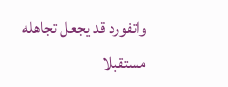واتفورد قد يجعل تجاهله مستقبلا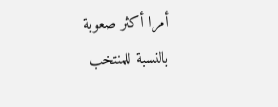أمرا أكثر صعوبة بالنسبة للمنتخب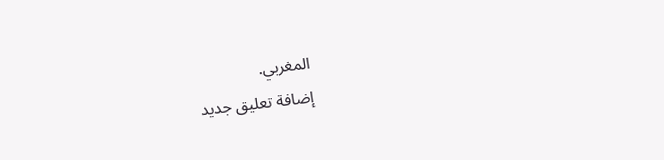المغربي.
إضافة تعليق جديد